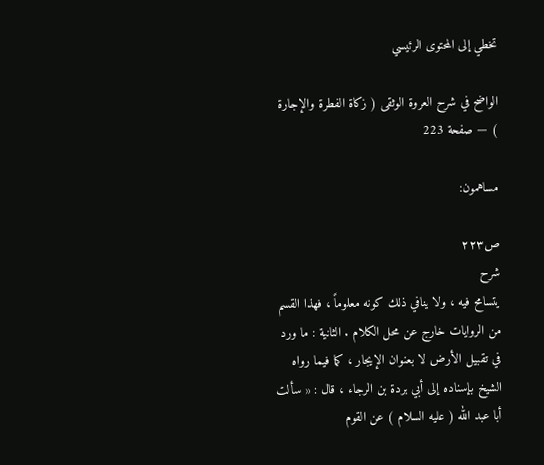تخطي إلى المحتوى الرئيسي

الواضح في شرح العروة الوثقى ( زكاة الفطرة والإجارة ) — صفحة 223

مساهمون:

ص٢٢٣
شرح
يتسامح فيه ، ولا ينافي ذلك كونه معلوماً ، فهذا القسم من الروايات خارج عن محل الكلام . الثانية : ما ورد في تقبيل الأرض لا بعنوان الإيجار ، كما فيما رواه الشيخ بإسناده إلى أبي بردة بن الرجاء ، قال : « سألت أبا عبد الله ( عليه السلام ) عن القوم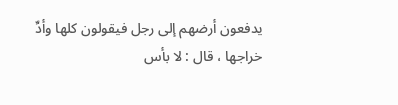يدفعون أرضهم إلى رجل فيقولون كلها وأدِّ خراجها ، قال : لا بأس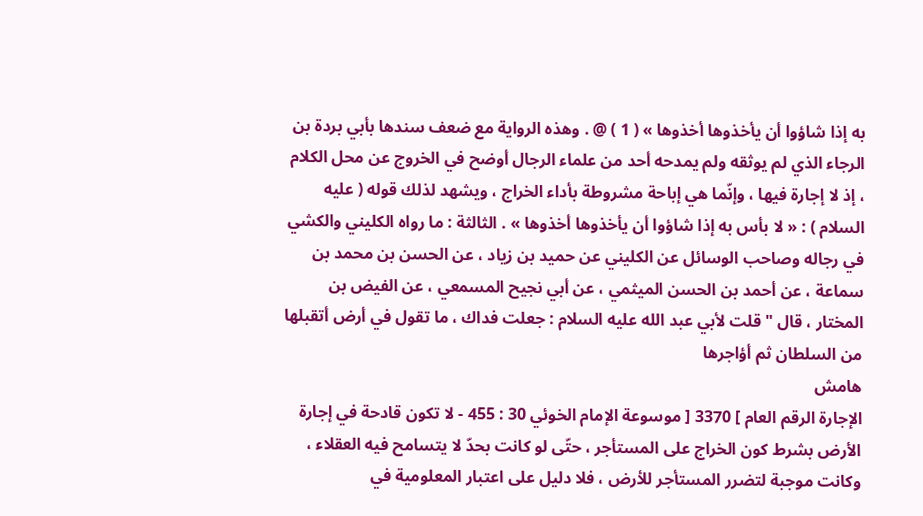به إذا شاؤوا أن يأخذوها أخذوها » ( 1 ) @ . وهذه الرواية مع ضعف سندها بأبي بردة بن الرجاء الذي لم يوثقه ولم يمدحه أحد من علماء الرجال أوضح في الخروج عن محل الكلام ، إذ لا إجارة فيها ، وإنّما هي إباحة مشروطة بأداء الخراج ، ويشهد لذلك قوله ( عليه السلام ) : « لا بأس به إذا شاؤوا أن يأخذوها أخذوها » . الثالثة : ما رواه الكليني والكشي في رجاله وصاحب الوسائل عن الكليني عن حميد بن زياد ، عن الحسن بن محمد بن سماعة ، عن أحمد بن الحسن الميثمي ، عن أبي نجيح المسمعي ، عن الفيض بن المختار ، قال " قلت لأبي عبد الله عليه السلام : جعلت فداك ، ما تقول في أرض أتقبلها من السلطان ثم أؤاجرها
هامش
الإجارة الرقم العام ] 3370 [ موسوعة الإمام الخوئي 30 : 455 - لا تكون قادحة في إجارة الأرض بشرط كون الخراج على المستأجر ، حتّى لو كانت بحدّ لا يتسامح فيه العقلاء ، وكانت موجبة لتضرر المستأجر للأرض ، فلا دليل على اعتبار المعلومية في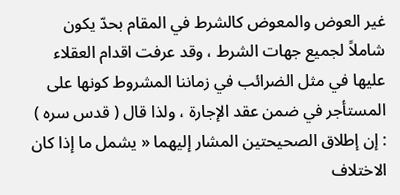غير العوض والمعوض كالشرط في المقام بحدّ يكون شاملاً لجميع جهات الشرط ، وقد عرفت اقدام العقلاء عليها في مثل الضرائب في زماننا المشروط كونها على المستأجر في ضمن عقد الإجارة ، ولذا قال ( قدس سره ) : إن إطلاق الصحيحتين المشار إليهما « يشمل ما إذا كان الاختلاف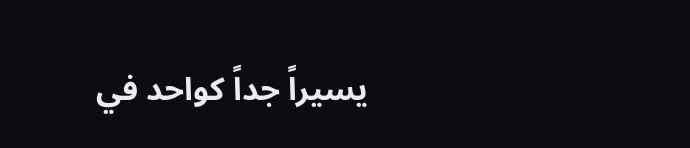يسيراً جداً كواحد في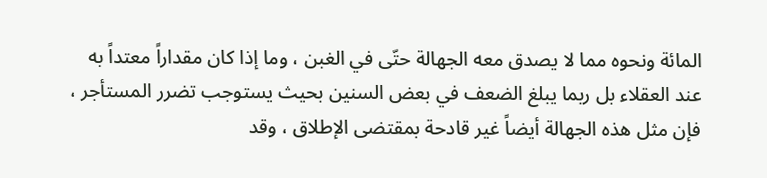المائة ونحوه مما لا يصدق معه الجهالة حتّى في الغبن ، وما إذا كان مقداراً معتداً به عند العقلاء بل ربما يبلغ الضعف في بعض السنين بحيث يستوجب تضرر المستأجر ، فإن مثل هذه الجهالة أيضاً غير قادحة بمقتضى الإطلاق ، وقد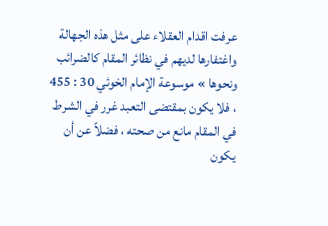عرفت اقدام العقلاء على مثل هذه الجهالة واغتفارها لديهم في نظائر المقام كالضرائب ونحوها » موسوعة الإمام الخوئي 30 : 455 ، فلا يكون بمقتضى التعبد غرر في الشرط في المقام مانع من صحته ، فضلاً عن أن يكون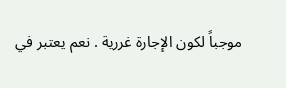موجباً لكون الإجارة غررية . نعم يعتبر في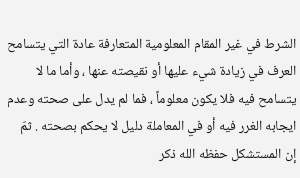الشرط في غير المقام المعلومية المتعارفة عادة التي يتسامح العرف في زيادة شيء عليها أو نقيصته عنها ، وأما ما لا يتسامح فيه فلا يكون معلوماً ، فما لم يدل على صحته وعدم ايجابه الغرر فيه أو في المعاملة دليل لا يحكم بصحته . ثمّ إن المستشكل حفظه الله ذكر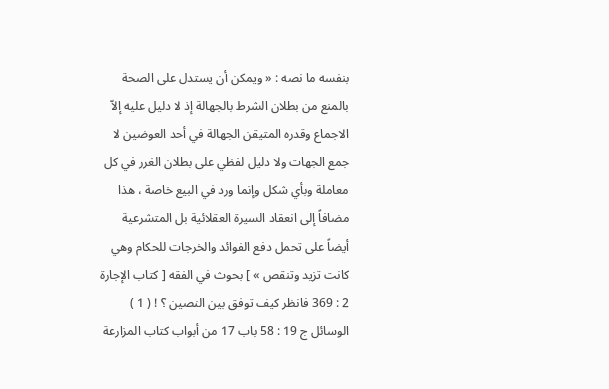بنفسه ما نصه : « ويمكن أن يستدل على الصحة بالمنع من بطلان الشرط بالجهالة إذ لا دليل عليه إلاّ الاجماع وقدره المتيقن الجهالة في أحد العوضين لا جمع الجهات ولا دليل لفظي على بطلان الغرر في كل معاملة وبأي شكل وإنما ورد في البيع خاصة ، هذا مضافاً إلى انعقاد السيرة العقلائية بل المتشرعية أيضاً على تحمل دفع الفوائد والخرجات للحكام وهي كانت تزيد وتنقص » ] بحوث في الفقه [ كتاب الإجارة 2 : 369 فانظر كيف توفق بين النصين ؟ ! ( 1 ) الوسائل ج 19 : 58 باب 17 من أبواب كتاب المزارعة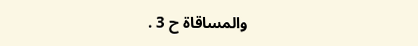والمساقاة ح 3 .